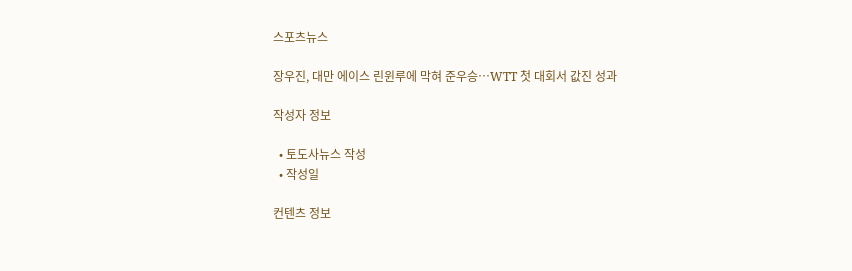스포츠뉴스

장우진, 대만 에이스 린윈루에 막혀 준우승…WTT 첫 대회서 값진 성과

작성자 정보

  • 토도사뉴스 작성
  • 작성일

컨텐츠 정보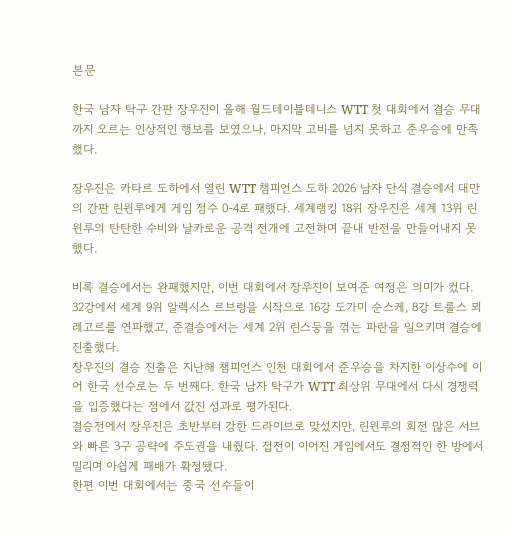본문

한국 남자 탁구 간판 장우진이 올해 월드테이블테니스 WTT 첫 대회에서 결승 무대까지 오르는 인상적인 행보를 보였으나, 마지막 고비를 넘지 못하고 준우승에 만족했다.

장우진은 카타르 도하에서 열린 WTT 챔피언스 도하 2026 남자 단식 결승에서 대만의 간판 린윈루에게 게임 점수 0-4로 패했다. 세계랭킹 18위 장우진은 세계 13위 린윈루의 탄탄한 수비와 날카로운 공격 전개에 고전하며 끝내 반전을 만들어내지 못했다.

비록 결승에서는 완패했지만, 이번 대회에서 장우진이 보여준 여정은 의미가 컸다. 32강에서 세계 9위 알렉시스 르브렁을 시작으로 16강 도가미 순스케, 8강 트룰스 뫼레고르를 연파했고, 준결승에서는 세계 2위 린스둥을 꺾는 파란을 일으키며 결승에 진출했다.
장우진의 결승 진출은 지난해 챔피언스 인천 대회에서 준우승을 차지한 이상수에 이어 한국 선수로는 두 번째다. 한국 남자 탁구가 WTT 최상위 무대에서 다시 경쟁력을 입증했다는 점에서 값진 성과로 평가된다.
결승전에서 장우진은 초반부터 강한 드라이브로 맞섰지만, 린윈루의 회전 많은 서브와 빠른 3구 공략에 주도권을 내줬다. 접전이 이어진 게임에서도 결정적인 한 방에서 밀리며 아쉽게 패배가 확정됐다.
한편 이번 대회에서는 중국 선수들이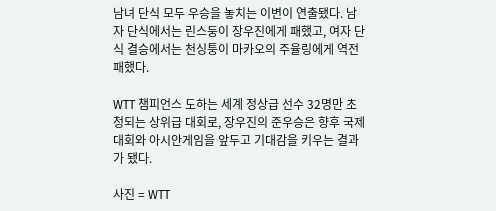남녀 단식 모두 우승을 놓치는 이변이 연출됐다. 남자 단식에서는 린스둥이 장우진에게 패했고, 여자 단식 결승에서는 천싱퉁이 마카오의 주율링에게 역전패했다.

WTT 챔피언스 도하는 세계 정상급 선수 32명만 초청되는 상위급 대회로, 장우진의 준우승은 향후 국제대회와 아시안게임을 앞두고 기대감을 키우는 결과가 됐다.

사진 = WTT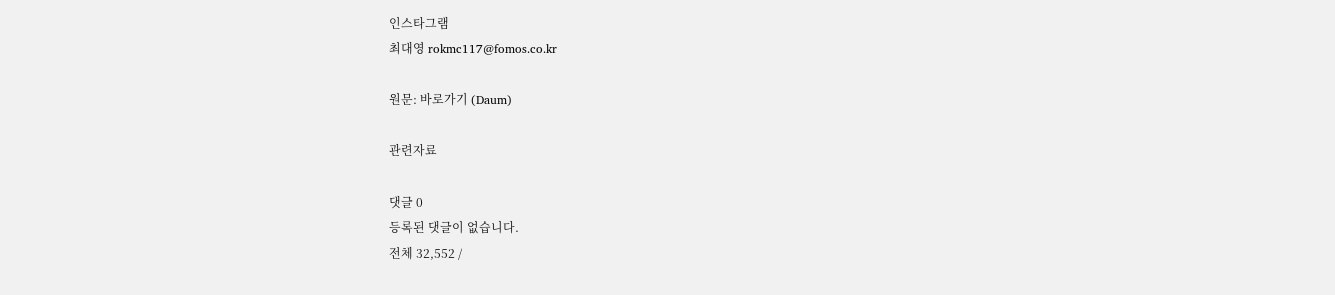인스타그램
최대영 rokmc117@fomos.co.kr

원문: 바로가기 (Daum)

관련자료

댓글 0
등록된 댓글이 없습니다.
전체 32,552 /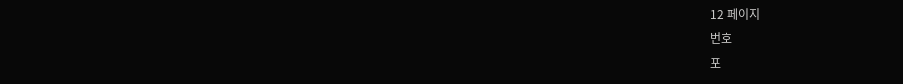12 페이지
번호
포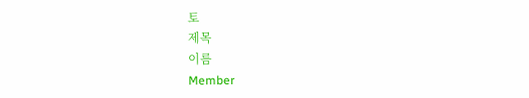토
제목
이름
Member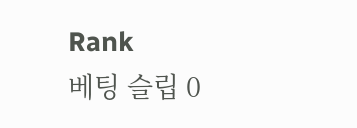Rank
베팅 슬립 0